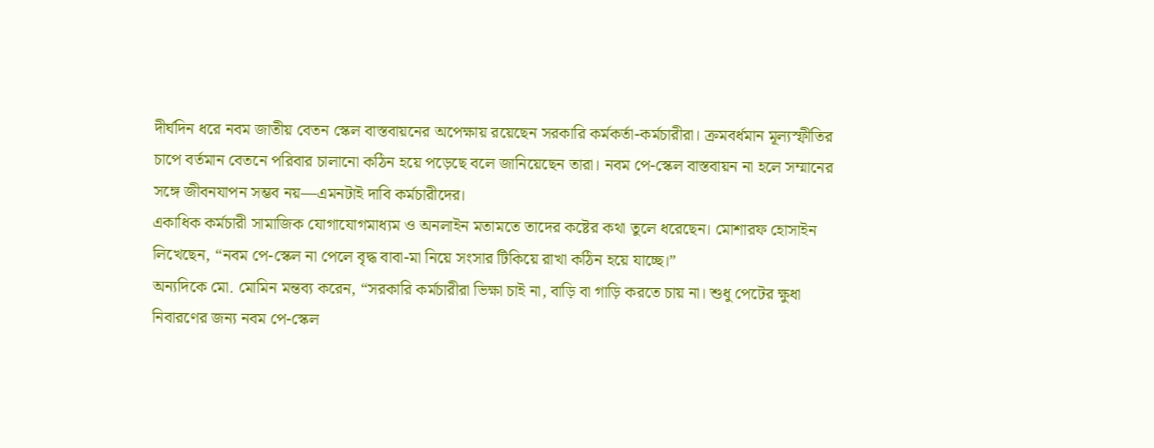দীর্ঘদিন ধরে নবম জাতীয় বেতন স্কেল বাস্তবায়নের অপেক্ষায় রয়েছেন সরকারি কর্মকর্তা-কর্মচারীরা। ক্রমবর্ধমান মূল্যস্ফীতির চাপে বর্তমান বেতনে পরিবার চালানো কঠিন হয়ে পড়েছে বলে জানিয়েছেন তারা। নবম পে-স্কেল বাস্তবায়ন না হলে সম্মানের সঙ্গে জীবনযাপন সম্ভব নয়—এমনটাই দাবি কর্মচারীদের।
একাধিক কর্মচারী সামাজিক যোগাযোগমাধ্যম ও অনলাইন মতামতে তাদের কষ্টের কথা তুলে ধরেছেন। মোশারফ হোসাইন লিখেছেন, “নবম পে-স্কেল না পেলে বৃদ্ধ বাবা-মা নিয়ে সংসার টিকিয়ে রাখা কঠিন হয়ে যাচ্ছে।”
অন্যদিকে মো. মোমিন মন্তব্য করেন, “সরকারি কর্মচারীরা ভিক্ষা চাই না, বাড়ি বা গাড়ি করতে চায় না। শুধু পেটের ক্ষুধা নিবারণের জন্য নবম পে-স্কেল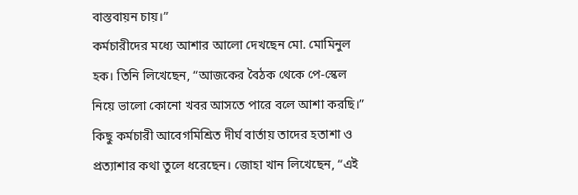বাস্তবায়ন চায়।”
কর্মচারীদের মধ্যে আশার আলো দেখছেন মো. মোমিনুল হক। তিনি লিখেছেন, “আজকের বৈঠক থেকে পে-স্কেল নিয়ে ভালো কোনো খবর আসতে পারে বলে আশা করছি।”
কিছু কর্মচারী আবেগমিশ্রিত দীর্ঘ বার্তায় তাদের হতাশা ও প্রত্যাশার কথা তুলে ধরেছেন। জোহা খান লিখেছেন, “এই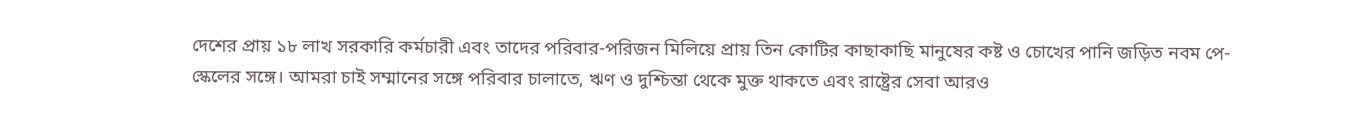দেশের প্রায় ১৮ লাখ সরকারি কর্মচারী এবং তাদের পরিবার-পরিজন মিলিয়ে প্রায় তিন কোটির কাছাকাছি মানুষের কষ্ট ও চোখের পানি জড়িত নবম পে-স্কেলের সঙ্গে। আমরা চাই সম্মানের সঙ্গে পরিবার চালাতে, ঋণ ও দুশ্চিন্তা থেকে মুক্ত থাকতে এবং রাষ্ট্রের সেবা আরও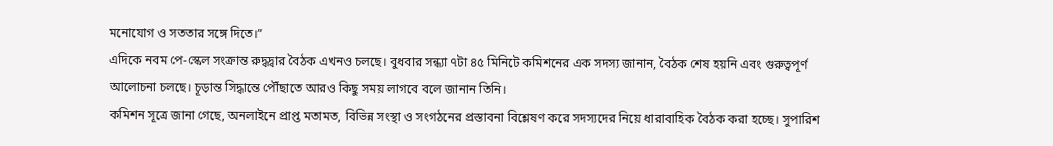মনোযোগ ও সততার সঙ্গে দিতে।”
এদিকে নবম পে-স্কেল সংক্রান্ত রুদ্ধদ্বার বৈঠক এখনও চলছে। বুধবার সন্ধ্যা ৭টা ৪৫ মিনিটে কমিশনের এক সদস্য জানান, বৈঠক শেষ হয়নি এবং গুরুত্বপূর্ণ আলোচনা চলছে। চূড়ান্ত সিদ্ধান্তে পৌঁছাতে আরও কিছু সময় লাগবে বলে জানান তিনি।
কমিশন সূত্রে জানা গেছে, অনলাইনে প্রাপ্ত মতামত, বিভিন্ন সংস্থা ও সংগঠনের প্রস্তাবনা বিশ্লেষণ করে সদস্যদের নিয়ে ধারাবাহিক বৈঠক করা হচ্ছে। সুপারিশ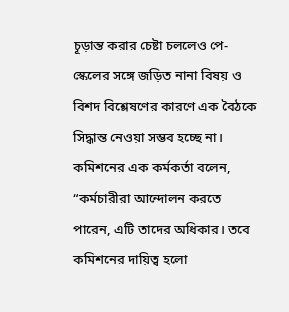চূড়ান্ত করার চেষ্টা চললেও পে-স্কেলের সঙ্গে জড়িত নানা বিষয় ও বিশদ বিশ্লেষণের কারণে এক বৈঠকে সিদ্ধান্ত নেওয়া সম্ভব হচ্ছে না।
কমিশনের এক কর্মকর্তা বলেন, “কর্মচারীরা আন্দোলন করতে পারেন, এটি তাদের অধিকার। তবে কমিশনের দায়িত্ব হলো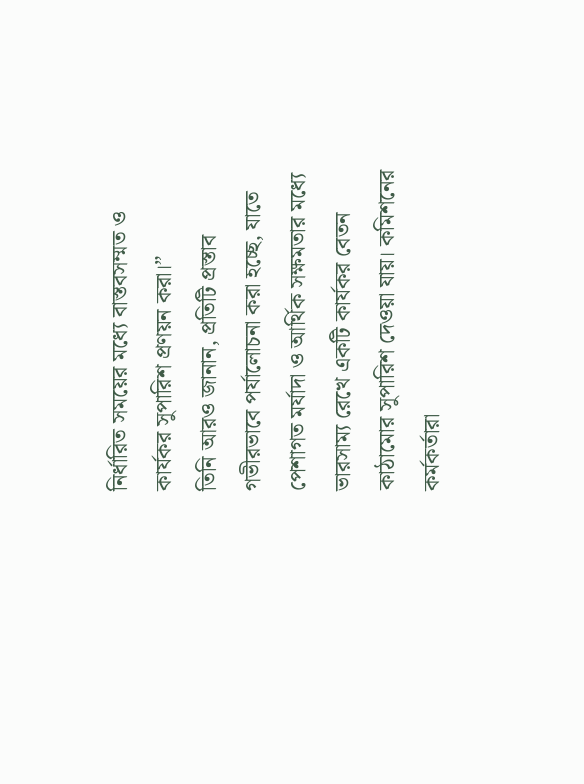নির্ধারিত সময়ের মধ্যে বাস্তবসম্মত ও কার্যকর সুপারিশ প্রণয়ন করা।”
তিনি আরও জানান, প্রতিটি প্রস্তাব গভীরভাবে পর্যালোচনা করা হচ্ছে, যাতে পেশাগত মর্যাদা ও আর্থিক সক্ষমতার মধ্যে ভারসাম্য রেখে একটি কার্যকর বেতন কাঠামোর সুপারিশ দেওয়া যায়। কমিশনের কর্মকর্তারা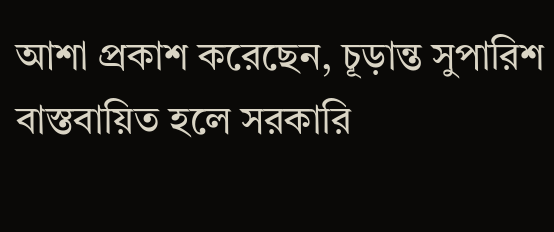আশা প্রকাশ করেছেন, চূড়ান্ত সুপারিশ বাস্তবায়িত হলে সরকারি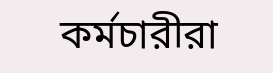কর্মচারীরা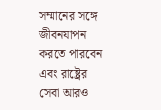সম্মানের সঙ্গে জীবনযাপন করতে পারবেন এবং রাষ্ট্রের সেবা আরও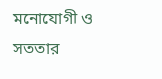মনোযোগী ও সততার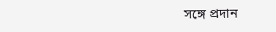সঙ্গে প্রদান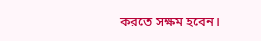করতে সক্ষম হবেন।